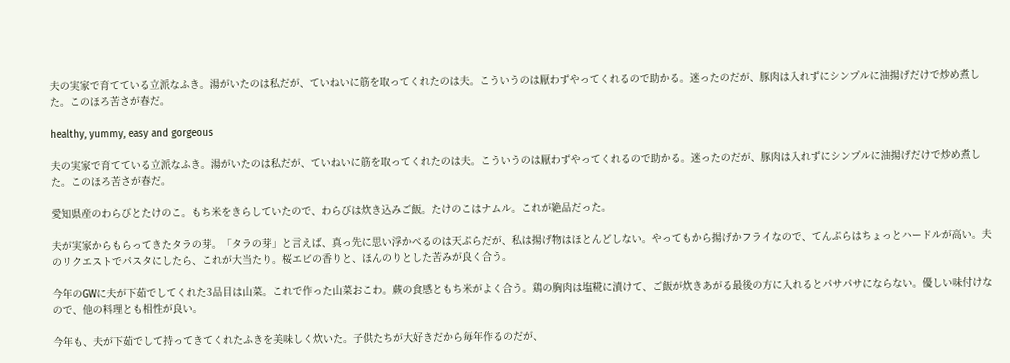夫の実家で育てている立派なふき。湯がいたのは私だが、ていねいに筋を取ってくれたのは夫。こういうのは厭わずやってくれるので助かる。迷ったのだが、豚肉は入れずにシンプルに油揚げだけで炒め煮した。このほろ苦さが春だ。

healthy, yummy, easy and gorgeous

夫の実家で育てている立派なふき。湯がいたのは私だが、ていねいに筋を取ってくれたのは夫。こういうのは厭わずやってくれるので助かる。迷ったのだが、豚肉は入れずにシンプルに油揚げだけで炒め煮した。このほろ苦さが春だ。

愛知県産のわらびとたけのこ。もち米をきらしていたので、わらびは炊き込みご飯。たけのこはナムル。これが絶品だった。

夫が実家からもらってきたタラの芽。「タラの芽」と言えば、真っ先に思い浮かべるのは天ぷらだが、私は揚げ物はほとんどしない。やってもから揚げかフライなので、てんぷらはちょっとハードルが高い。夫のリクエストでパスタにしたら、これが大当たり。桜エビの香りと、ほんのりとした苦みが良く合う。

今年のGWに夫が下茹でしてくれた3品目は山菜。これで作った山菜おこわ。蕨の食感ともち米がよく合う。鶏の胸肉は塩糀に漬けて、ご飯が炊きあがる最後の方に入れるとパサパサにならない。優しい味付けなので、他の料理とも相性が良い。

今年も、夫が下茹でして持ってきてくれたふきを美味しく炊いた。子供たちが大好きだから毎年作るのだが、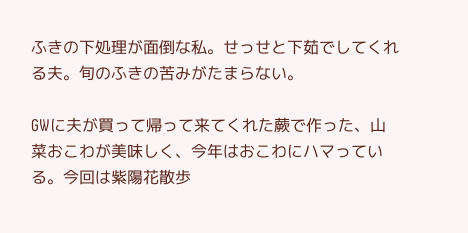ふきの下処理が面倒な私。せっせと下茹でしてくれる夫。旬のふきの苦みがたまらない。

GWに夫が買って帰って来てくれた蕨で作った、山菜おこわが美味しく、今年はおこわにハマっている。今回は紫陽花散歩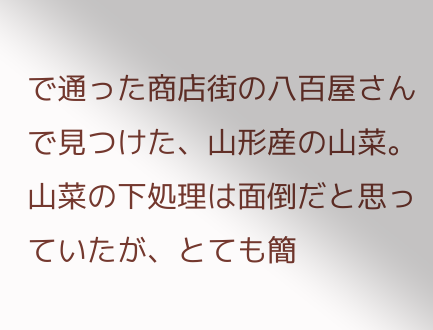で通った商店街の八百屋さんで見つけた、山形産の山菜。山菜の下処理は面倒だと思っていたが、とても簡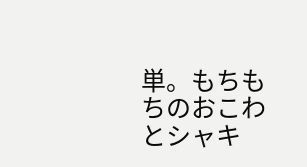単。もちもちのおこわとシャキ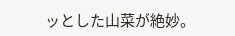ッとした山菜が絶妙。